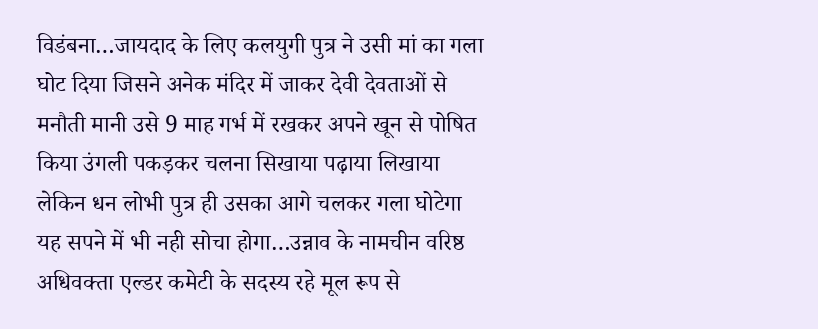विडंबना…जायदाद के लिए कलयुगी पुत्र ने उसी मां का गला घोट दिया जिसने अनेक मंदिर में जाकर देवी देवताओं से मनौती मानी उसे 9 माह गर्भ में रखकर अपने खून से पोषित किया उंगली पकड़कर चलना सिखाया पढ़ाया लिखाया लेकिन धन लोभी पुत्र ही उसका आगे चलकर गला घोटेगा यह सपने में भी नही सोचा होगा…उन्नाव के नामचीन वरिष्ठ अधिवक्ता एल्डर कमेटी के सदस्य रहे मूल रूप से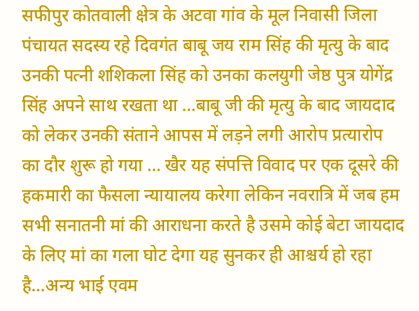सफीपुर कोतवाली क्षेत्र के अटवा गांव के मूल निवासी जिला पंचायत सदस्य रहे दिवगंत बाबू जय राम सिंह की मृत्यु के बाद उनकी पत्नी शशिकला सिंह को उनका कलयुगी जेष्ठ पुत्र योगेंद्र सिंह अपने साथ रखता था …बाबू जी की मृत्यु के बाद जायदाद को लेकर उनकी संताने आपस में लड़ने लगी आरोप प्रत्यारोप का दौर शुरू हो गया … खैर यह संपत्ति विवाद पर एक दूसरे की हकमारी का फैसला न्यायालय करेगा लेकिन नवरात्रि में जब हम सभी सनातनी मां की आराधना करते है उसमे कोई बेटा जायदाद के लिए मां का गला घोट देगा यह सुनकर ही आश्चर्य हो रहा है…अन्य भाई एवम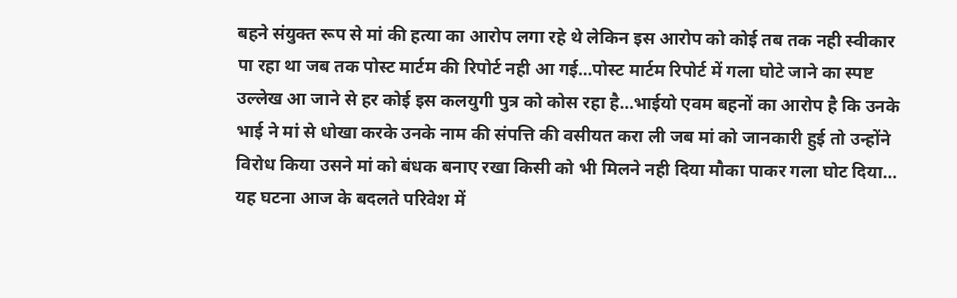बहने संयुक्त रूप से मां की हत्या का आरोप लगा रहे थे लेकिन इस आरोप को कोई तब तक नही स्वीकार पा रहा था जब तक पोस्ट मार्टम की रिपोर्ट नही आ गई…पोस्ट मार्टम रिपोर्ट में गला घोटे जाने का स्पष्ट उल्लेख आ जाने से हर कोई इस कलयुगी पुत्र को कोस रहा है…भाईयो एवम बहनों का आरोप है कि उनके भाई ने मां से धोखा करके उनके नाम की संपत्ति की वसीयत करा ली जब मां को जानकारी हुई तो उन्होंने विरोध किया उसने मां को बंधक बनाए रखा किसी को भी मिलने नही दिया मौका पाकर गला घोट दिया… यह घटना आज के बदलते परिवेश में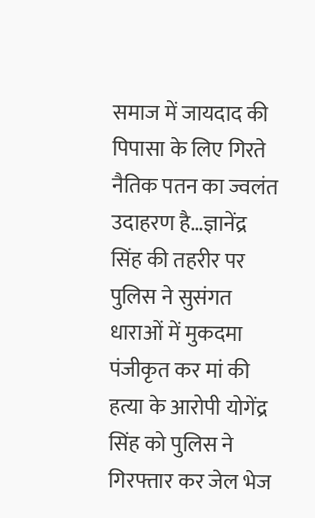समाज में जायदाद की पिपासा के लिए गिरते नैतिक पतन का ज्वलंत उदाहरण है…ज्ञानेंद्र सिंह की तहरीर पर पुलिस ने सुसंगत धाराओं में मुकदमा पंजीकृत कर मां की हत्या के आरोपी योगेंद्र सिंह को पुलिस ने गिरफ्तार कर जेल भेज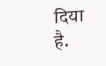दिया है.